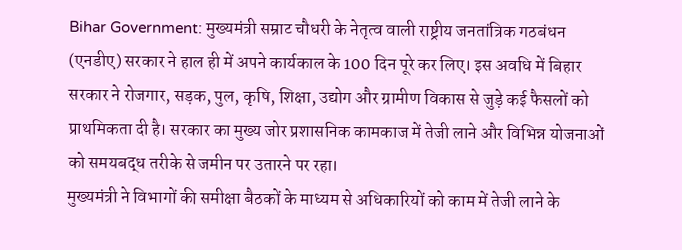Bihar Government: मुख्यमंत्री सम्राट चौधरी के नेतृत्व वाली राष्ट्रीय जनतांत्रिक गठबंधन (एनडीए) सरकार ने हाल ही में अपने कार्यकाल के 100 दिन पूरे कर लिए। इस अवधि में बिहार सरकार ने रोजगार, सड़क, पुल, कृषि, शिक्षा, उद्योग और ग्रामीण विकास से जुड़े कई फैसलों को प्राथमिकता दी है। सरकार का मुख्य जोर प्रशासनिक कामकाज में तेजी लाने और विभिन्न योजनाओं को समयबद्ध तरीके से जमीन पर उतारने पर रहा।
मुख्यमंत्री ने विभागों की समीक्षा बैठकों के माध्यम से अधिकारियों को काम में तेजी लाने के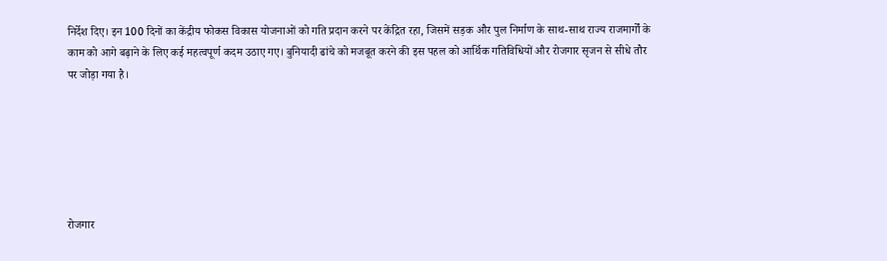निर्देश दिए। इन 100 दिनों का केंद्रीय फोकस विकास योजनाओं को गति प्रदान करने पर केंद्रित रहा, जिसमें सड़क और पुल निर्माण के साथ-साथ राज्य राजमार्गों के काम को आगे बढ़ाने के लिए कई महत्वपूर्ण कदम उठाए गए। बुनियादी ढांचे को मजबूत करने की इस पहल को आर्थिक गतिविधियों और रोजगार सृजन से सीधे तौर पर जोड़ा गया है।






रोजगार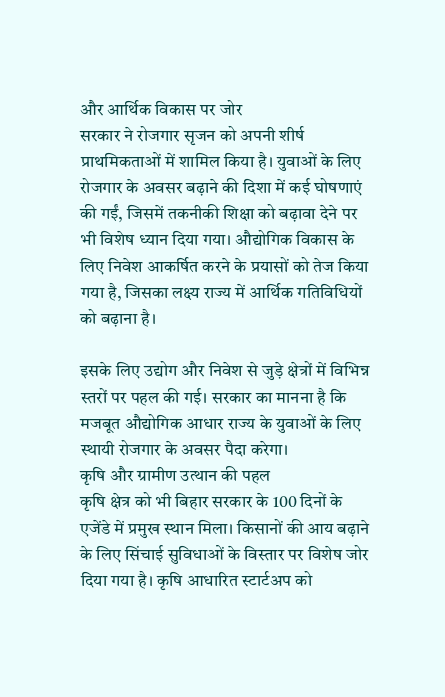और आर्थिक विकास पर जोर
सरकार ने रोजगार सृजन को अपनी शीर्ष प्राथमिकताओं में शामिल किया है। युवाओं के लिए रोजगार के अवसर बढ़ाने की दिशा में कई घोषणाएं की गईं, जिसमें तकनीकी शिक्षा को बढ़ावा देने पर भी विशेष ध्यान दिया गया। औद्योगिक विकास के लिए निवेश आकर्षित करने के प्रयासों को तेज किया गया है, जिसका लक्ष्य राज्य में आर्थिक गतिविधियों को बढ़ाना है।

इसके लिए उद्योग और निवेश से जुड़े क्षेत्रों में विभिन्न स्तरों पर पहल की गई। सरकार का मानना है कि मजबूत औद्योगिक आधार राज्य के युवाओं के लिए स्थायी रोजगार के अवसर पैदा करेगा।
कृषि और ग्रामीण उत्थान की पहल
कृषि क्षेत्र को भी बिहार सरकार के 100 दिनों के एजेंडे में प्रमुख स्थान मिला। किसानों की आय बढ़ाने के लिए सिंचाई सुविधाओं के विस्तार पर विशेष जोर दिया गया है। कृषि आधारित स्टार्टअप को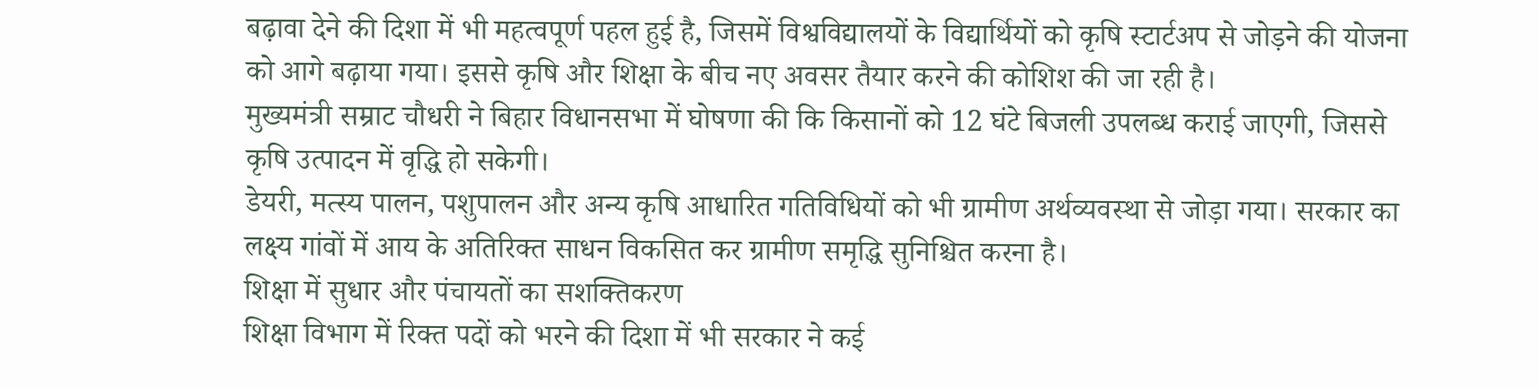बढ़ावा देने की दिशा में भी महत्वपूर्ण पहल हुई है, जिसमें विश्वविद्यालयों के विद्यार्थियों को कृषि स्टार्टअप से जोड़ने की योजना को आगे बढ़ाया गया। इससे कृषि और शिक्षा के बीच नए अवसर तैयार करने की कोशिश की जा रही है।
मुख्यमंत्री सम्राट चौधरी ने बिहार विधानसभा में घोषणा की कि किसानों को 12 घंटे बिजली उपलब्ध कराई जाएगी, जिससे कृषि उत्पादन में वृद्धि हो सकेगी।
डेयरी, मत्स्य पालन, पशुपालन और अन्य कृषि आधारित गतिविधियों को भी ग्रामीण अर्थव्यवस्था से जोड़ा गया। सरकार का लक्ष्य गांवों में आय के अतिरिक्त साधन विकसित कर ग्रामीण समृद्धि सुनिश्चित करना है।
शिक्षा में सुधार और पंचायतों का सशक्तिकरण
शिक्षा विभाग में रिक्त पदों को भरने की दिशा में भी सरकार ने कई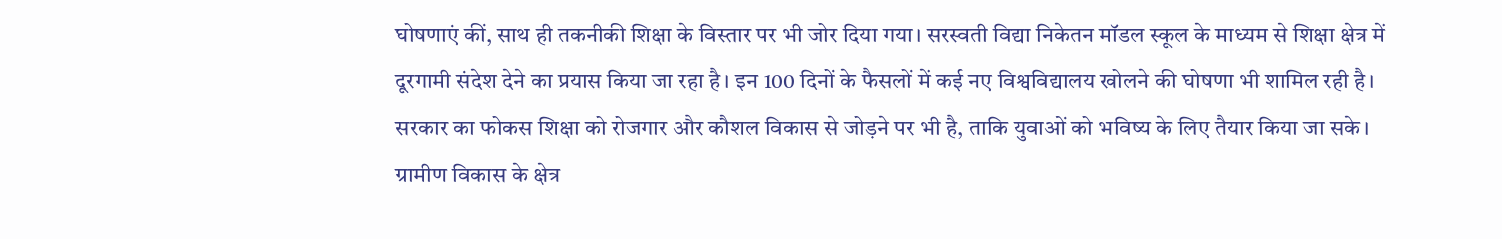घोषणाएं कीं, साथ ही तकनीकी शिक्षा के विस्तार पर भी जोर दिया गया। सरस्वती विद्या निकेतन मॉडल स्कूल के माध्यम से शिक्षा क्षेत्र में दूरगामी संदेश देने का प्रयास किया जा रहा है। इन 100 दिनों के फैसलों में कई नए विश्वविद्यालय खोलने की घोषणा भी शामिल रही है। सरकार का फोकस शिक्षा को रोजगार और कौशल विकास से जोड़ने पर भी है, ताकि युवाओं को भविष्य के लिए तैयार किया जा सके।
ग्रामीण विकास के क्षेत्र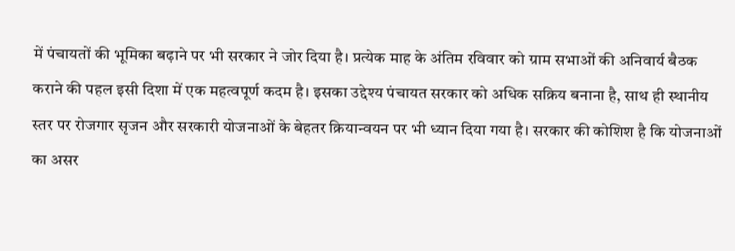में पंचायतों की भूमिका बढ़ाने पर भी सरकार ने जोर दिया है। प्रत्येक माह के अंतिम रविवार को ग्राम सभाओं की अनिवार्य बैठक कराने की पहल इसी दिशा में एक महत्वपूर्ण कदम है। इसका उद्देश्य पंचायत सरकार को अधिक सक्रिय बनाना है, साथ ही स्थानीय स्तर पर रोजगार सृजन और सरकारी योजनाओं के बेहतर क्रियान्वयन पर भी ध्यान दिया गया है। सरकार की कोशिश है कि योजनाओं का असर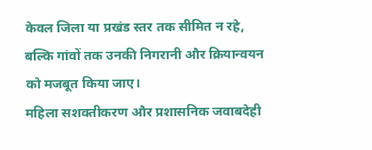केवल जिला या प्रखंड स्तर तक सीमित न रहे, बल्कि गांवों तक उनकी निगरानी और क्रियान्वयन को मजबूत किया जाए।
महिला सशक्तीकरण और प्रशासनिक जवाबदेही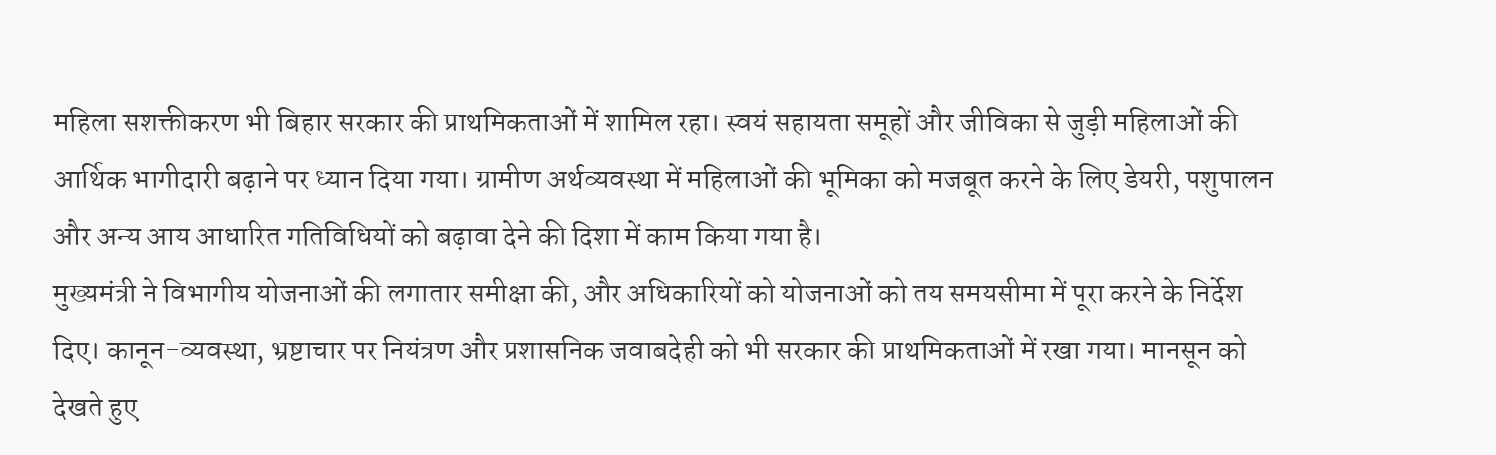महिला सशक्तीकरण भी बिहार सरकार की प्राथमिकताओं में शामिल रहा। स्वयं सहायता समूहों और जीविका से जुड़ी महिलाओं की आर्थिक भागीदारी बढ़ाने पर ध्यान दिया गया। ग्रामीण अर्थव्यवस्था में महिलाओं की भूमिका को मजबूत करने के लिए डेयरी, पशुपालन और अन्य आय आधारित गतिविधियों को बढ़ावा देने की दिशा में काम किया गया है।
मुख्यमंत्री ने विभागीय योजनाओं की लगातार समीक्षा की, और अधिकारियों को योजनाओं को तय समयसीमा में पूरा करने के निर्देश दिए। कानून-व्यवस्था, भ्रष्टाचार पर नियंत्रण और प्रशासनिक जवाबदेही को भी सरकार की प्राथमिकताओं में रखा गया। मानसून को देखते हुए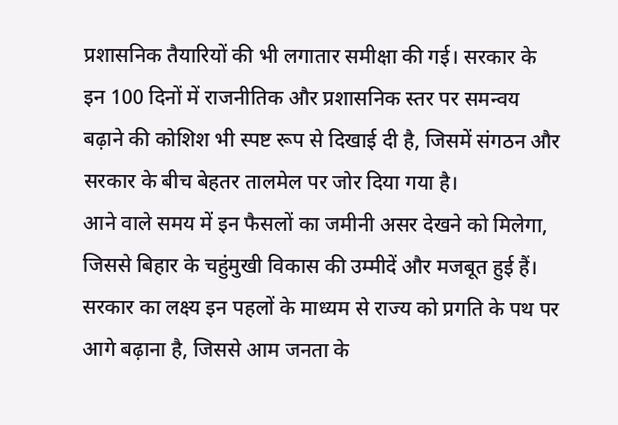प्रशासनिक तैयारियों की भी लगातार समीक्षा की गई। सरकार के इन 100 दिनों में राजनीतिक और प्रशासनिक स्तर पर समन्वय बढ़ाने की कोशिश भी स्पष्ट रूप से दिखाई दी है, जिसमें संगठन और सरकार के बीच बेहतर तालमेल पर जोर दिया गया है।
आने वाले समय में इन फैसलों का जमीनी असर देखने को मिलेगा, जिससे बिहार के चहुंमुखी विकास की उम्मीदें और मजबूत हुई हैं। सरकार का लक्ष्य इन पहलों के माध्यम से राज्य को प्रगति के पथ पर आगे बढ़ाना है, जिससे आम जनता के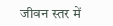जीवन स्तर में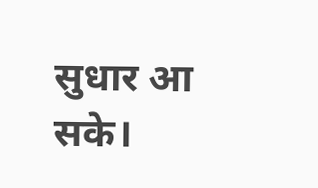सुधार आ सके।